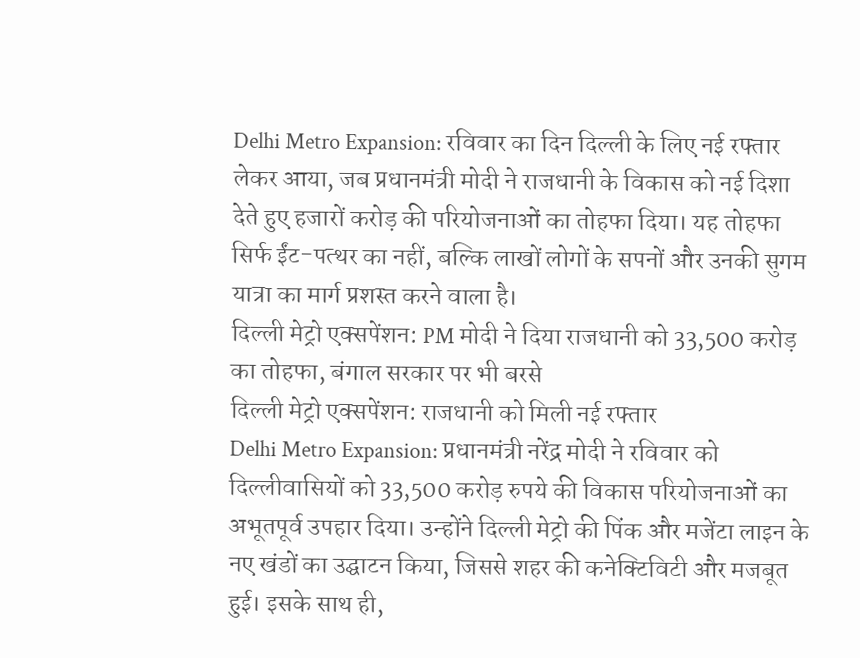Delhi Metro Expansion: रविवार का दिन दिल्ली के लिए नई रफ्तार लेकर आया, जब प्रधानमंत्री मोदी ने राजधानी के विकास को नई दिशा देते हुए हजारों करोड़ की परियोजनाओं का तोहफा दिया। यह तोहफा सिर्फ ईंट-पत्थर का नहीं, बल्कि लाखों लोगों के सपनों और उनकी सुगम यात्रा का मार्ग प्रशस्त करने वाला है।
दिल्ली मेट्रो एक्सपेंशन: PM मोदी ने दिया राजधानी को 33,500 करोड़ का तोहफा, बंगाल सरकार पर भी बरसे
दिल्ली मेट्रो एक्सपेंशन: राजधानी को मिली नई रफ्तार
Delhi Metro Expansion: प्रधानमंत्री नरेंद्र मोदी ने रविवार को दिल्लीवासियों को 33,500 करोड़ रुपये की विकास परियोजनाओं का अभूतपूर्व उपहार दिया। उन्होंने दिल्ली मेट्रो की पिंक और मजेंटा लाइन के नए खंडों का उद्घाटन किया, जिससे शहर की कनेक्टिविटी और मजबूत हुई। इसके साथ ही,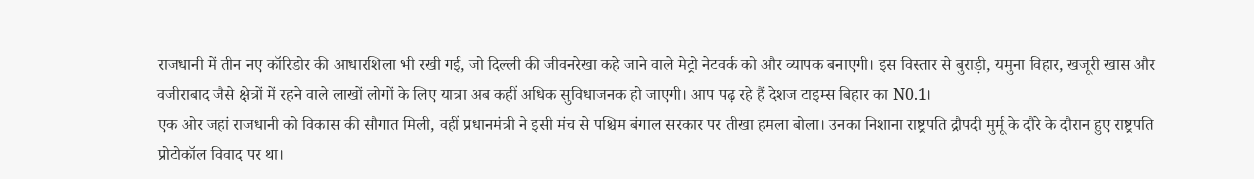राजधानी में तीन नए कॉरिडोर की आधारशिला भी रखी गई, जो दिल्ली की जीवनरेखा कहे जाने वाले मेट्रो नेटवर्क को और व्यापक बनाएगी। इस विस्तार से बुराड़ी, यमुना विहार, खजूरी खास और वजीराबाद जैसे क्षेत्रों में रहने वाले लाखों लोगों के लिए यात्रा अब कहीं अधिक सुविधाजनक हो जाएगी। आप पढ़ रहे हैं देशज टाइम्स बिहार का N0.1।
एक ओर जहां राजधानी को विकास की सौगात मिली, वहीं प्रधानमंत्री ने इसी मंच से पश्चिम बंगाल सरकार पर तीखा हमला बोला। उनका निशाना राष्ट्रपति द्रौपदी मुर्मू के दौरे के दौरान हुए राष्ट्रपति प्रोटोकॉल विवाद पर था।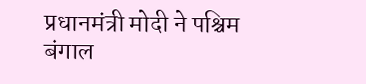प्रधानमंत्री मोदी ने पश्चिम बंगाल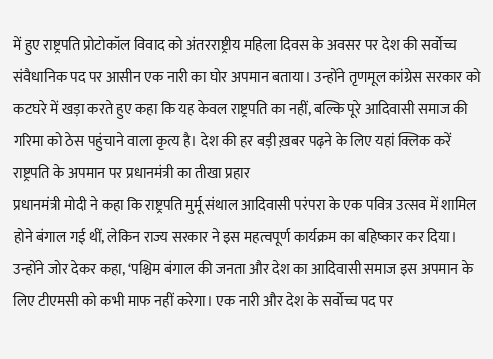में हुए राष्ट्रपति प्रोटोकॉल विवाद को अंतरराष्ट्रीय महिला दिवस के अवसर पर देश की सर्वोच्च संवैधानिक पद पर आसीन एक नारी का घोर अपमान बताया। उन्होंने तृणमूल कांग्रेस सरकार को कटघरे में खड़ा करते हुए कहा कि यह केवल राष्ट्रपति का नहीं, बल्कि पूरे आदिवासी समाज की गरिमा को ठेस पहुंचाने वाला कृत्य है। देश की हर बड़ी ख़बर पढ़ने के लिए यहां क्लिक करें
राष्ट्रपति के अपमान पर प्रधानमंत्री का तीखा प्रहार
प्रधानमंत्री मोदी ने कहा कि राष्ट्रपति मुर्मू संथाल आदिवासी परंपरा के एक पवित्र उत्सव में शामिल होने बंगाल गई थीं, लेकिन राज्य सरकार ने इस महत्वपूर्ण कार्यक्रम का बहिष्कार कर दिया। उन्होंने जोर देकर कहा, ‘पश्चिम बंगाल की जनता और देश का आदिवासी समाज इस अपमान के लिए टीएमसी को कभी माफ नहीं करेगा। एक नारी और देश के सर्वोच्च पद पर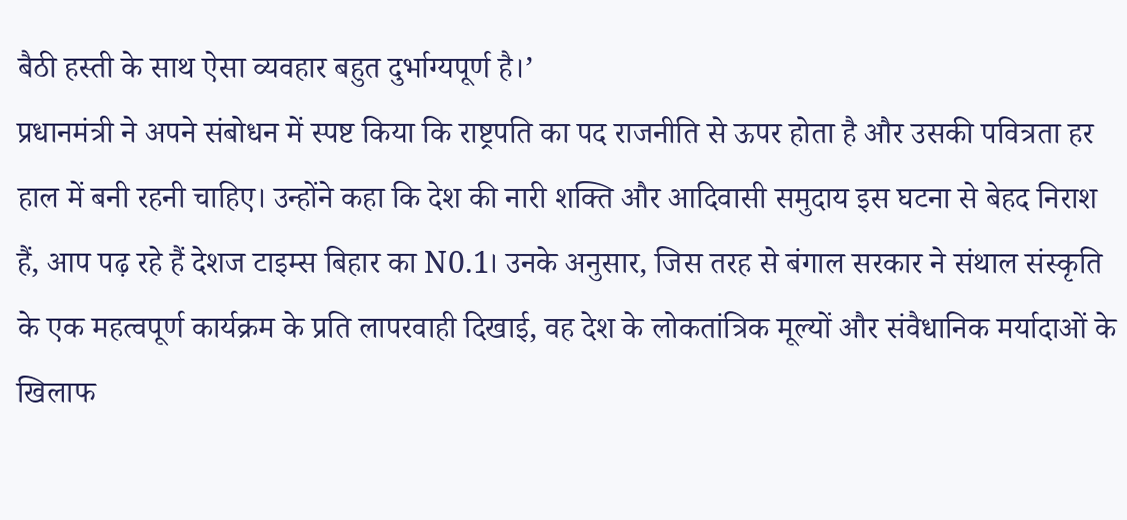बैठी हस्ती के साथ ऐसा व्यवहार बहुत दुर्भाग्यपूर्ण है।’
प्रधानमंत्री ने अपने संबोधन में स्पष्ट किया कि राष्ट्रपति का पद राजनीति से ऊपर होता है और उसकी पवित्रता हर हाल में बनी रहनी चाहिए। उन्होंने कहा कि देश की नारी शक्ति और आदिवासी समुदाय इस घटना से बेहद निराश हैं, आप पढ़ रहे हैं देशज टाइम्स बिहार का N0.1। उनके अनुसार, जिस तरह से बंगाल सरकार ने संथाल संस्कृति के एक महत्वपूर्ण कार्यक्रम के प्रति लापरवाही दिखाई, वह देश के लोकतांत्रिक मूल्यों और संवैधानिक मर्यादाओं के खिलाफ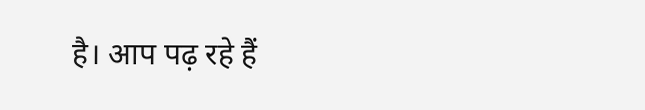है। आप पढ़ रहे हैं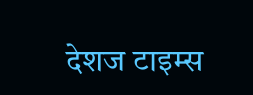देशज टाइम्स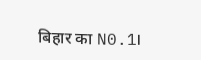बिहार का N0.1।